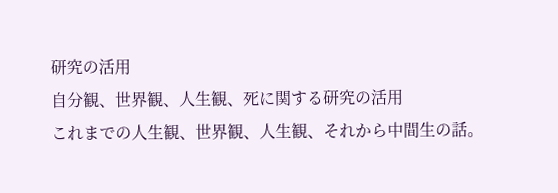研究の活用
自分観、世界観、人生観、死に関する研究の活用
これまでの人生観、世界観、人生観、それから中間生の話。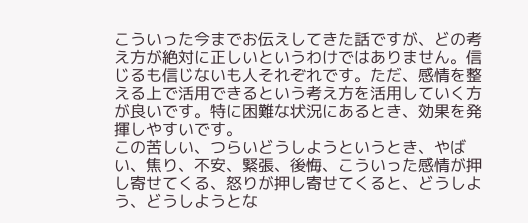こういった今までお伝えしてきた話ですが、どの考え方が絶対に正しいというわけではありません。信じるも信じないも人それぞれです。ただ、感情を整える上で活用できるという考え方を活用していく方が良いです。特に困難な状況にあるとき、効果を発揮しやすいです。
この苦しい、つらいどうしようというとき、やばい、焦り、不安、緊張、後悔、こういった感情が押し寄せてくる、怒りが押し寄せてくると、どうしよう、どうしようとな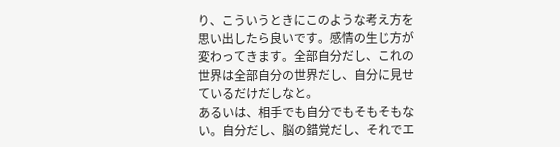り、こういうときにこのような考え方を思い出したら良いです。感情の生じ方が変わってきます。全部自分だし、これの世界は全部自分の世界だし、自分に見せているだけだしなと。
あるいは、相手でも自分でもそもそもない。自分だし、脳の錯覚だし、それでエ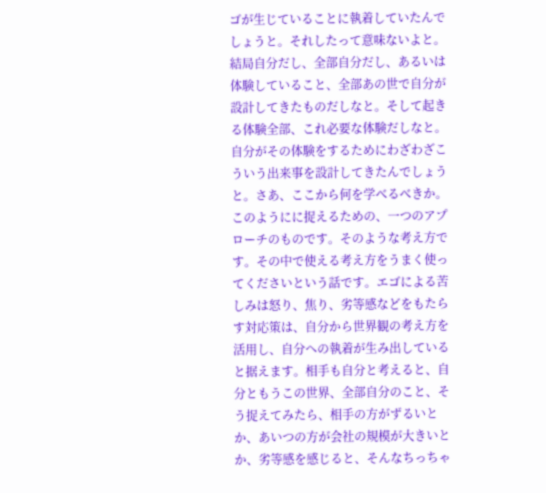ゴが生じていることに執着していたんでしょうと。それしたって意味ないよと。結局自分だし、全部自分だし、あるいは体験していること、全部あの世で自分が設計してきたものだしなと。そして起きる体験全部、これ必要な体験だしなと。自分がその体験をするためにわざわざこういう出来事を設計してきたんでしょうと。さあ、ここから何を学べるべきか。
このようにに捉えるための、一つのアプローチのものです。そのような考え方です。その中で使える考え方をうまく使ってくださいという話です。エゴによる苦しみは怒り、焦り、劣等感などをもたらす対応策は、自分から世界観の考え方を活用し、自分への執着が生み出していると据えます。相手も自分と考えると、自分ともうこの世界、全部自分のこと、そう捉えてみたら、相手の方がずるいとか、あいつの方が会社の規模が大きいとか、劣等感を感じると、そんなちっちゃ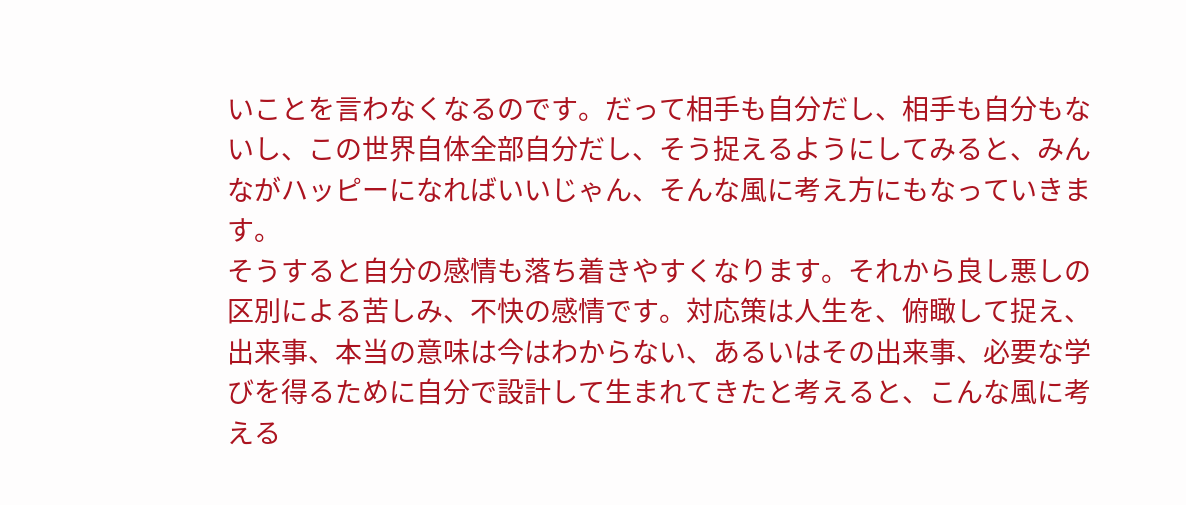いことを言わなくなるのです。だって相手も自分だし、相手も自分もないし、この世界自体全部自分だし、そう捉えるようにしてみると、みんながハッピーになればいいじゃん、そんな風に考え方にもなっていきます。
そうすると自分の感情も落ち着きやすくなります。それから良し悪しの区別による苦しみ、不快の感情です。対応策は人生を、俯瞰して捉え、出来事、本当の意味は今はわからない、あるいはその出来事、必要な学びを得るために自分で設計して生まれてきたと考えると、こんな風に考える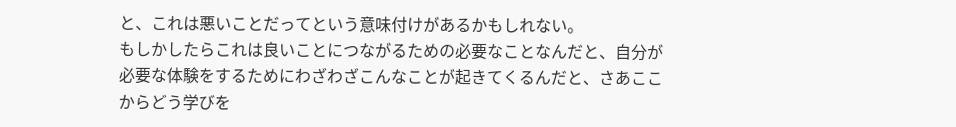と、これは悪いことだってという意味付けがあるかもしれない。
もしかしたらこれは良いことにつながるための必要なことなんだと、自分が必要な体験をするためにわざわざこんなことが起きてくるんだと、さあここからどう学びを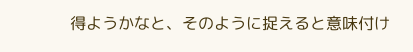得ようかなと、そのように捉えると意味付け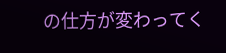の仕方が変わってく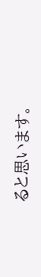ると思います。